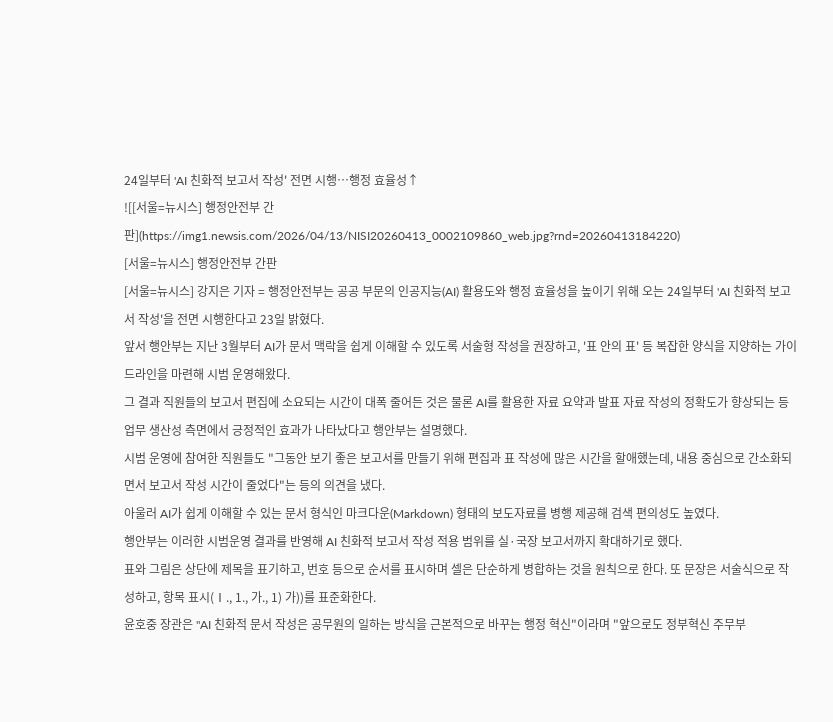24일부터 'AI 친화적 보고서 작성' 전면 시행…행정 효율성↑
![[서울=뉴시스] 행정안전부 간판](https://img1.newsis.com/2026/04/13/NISI20260413_0002109860_web.jpg?rnd=20260413184220)
[서울=뉴시스] 행정안전부 간판
[서울=뉴시스] 강지은 기자 = 행정안전부는 공공 부문의 인공지능(AI) 활용도와 행정 효율성을 높이기 위해 오는 24일부터 'AI 친화적 보고서 작성'을 전면 시행한다고 23일 밝혔다.
앞서 행안부는 지난 3월부터 AI가 문서 맥락을 쉽게 이해할 수 있도록 서술형 작성을 권장하고, '표 안의 표' 등 복잡한 양식을 지양하는 가이드라인을 마련해 시범 운영해왔다.
그 결과 직원들의 보고서 편집에 소요되는 시간이 대폭 줄어든 것은 물론 AI를 활용한 자료 요약과 발표 자료 작성의 정확도가 향상되는 등 업무 생산성 측면에서 긍정적인 효과가 나타났다고 행안부는 설명했다.
시범 운영에 참여한 직원들도 "그동안 보기 좋은 보고서를 만들기 위해 편집과 표 작성에 많은 시간을 할애했는데, 내용 중심으로 간소화되면서 보고서 작성 시간이 줄었다"는 등의 의견을 냈다.
아울러 AI가 쉽게 이해할 수 있는 문서 형식인 마크다운(Markdown) 형태의 보도자료를 병행 제공해 검색 편의성도 높였다.
행안부는 이러한 시범운영 결과를 반영해 AI 친화적 보고서 작성 적용 범위를 실·국장 보고서까지 확대하기로 했다.
표와 그림은 상단에 제목을 표기하고, 번호 등으로 순서를 표시하며 셀은 단순하게 병합하는 것을 원칙으로 한다. 또 문장은 서술식으로 작성하고, 항목 표시(Ⅰ., 1., 가., 1) 가))를 표준화한다.
윤호중 장관은 "AI 친화적 문서 작성은 공무원의 일하는 방식을 근본적으로 바꾸는 행정 혁신"이라며 "앞으로도 정부혁신 주무부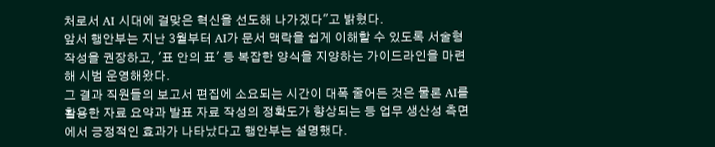처로서 AI 시대에 걸맞은 혁신을 선도해 나가겠다"고 밝혔다.
앞서 행안부는 지난 3월부터 AI가 문서 맥락을 쉽게 이해할 수 있도록 서술형 작성을 권장하고, '표 안의 표' 등 복잡한 양식을 지양하는 가이드라인을 마련해 시범 운영해왔다.
그 결과 직원들의 보고서 편집에 소요되는 시간이 대폭 줄어든 것은 물론 AI를 활용한 자료 요약과 발표 자료 작성의 정확도가 향상되는 등 업무 생산성 측면에서 긍정적인 효과가 나타났다고 행안부는 설명했다.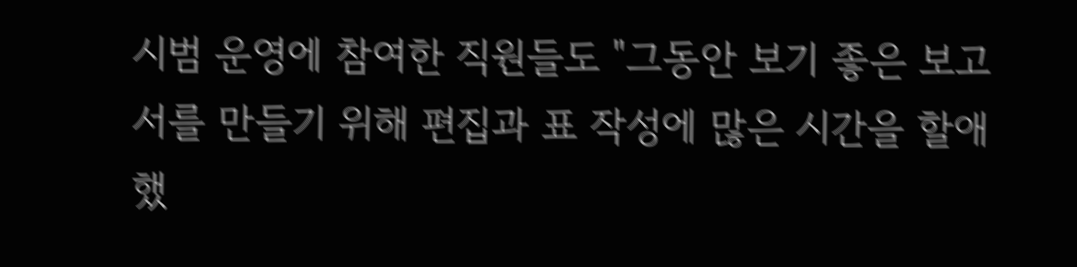시범 운영에 참여한 직원들도 "그동안 보기 좋은 보고서를 만들기 위해 편집과 표 작성에 많은 시간을 할애했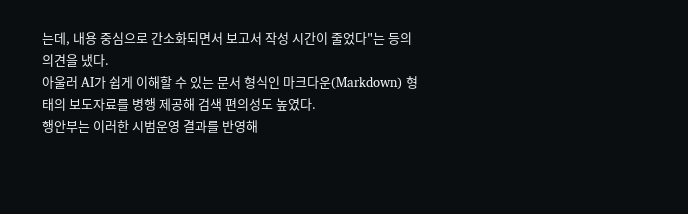는데, 내용 중심으로 간소화되면서 보고서 작성 시간이 줄었다"는 등의 의견을 냈다.
아울러 AI가 쉽게 이해할 수 있는 문서 형식인 마크다운(Markdown) 형태의 보도자료를 병행 제공해 검색 편의성도 높였다.
행안부는 이러한 시범운영 결과를 반영해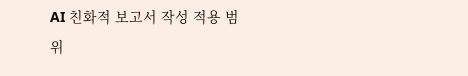AI 친화적 보고서 작성 적용 범위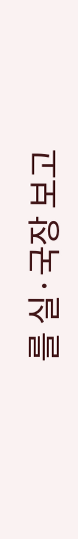를 실·국장 보고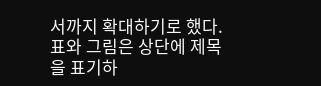서까지 확대하기로 했다.
표와 그림은 상단에 제목을 표기하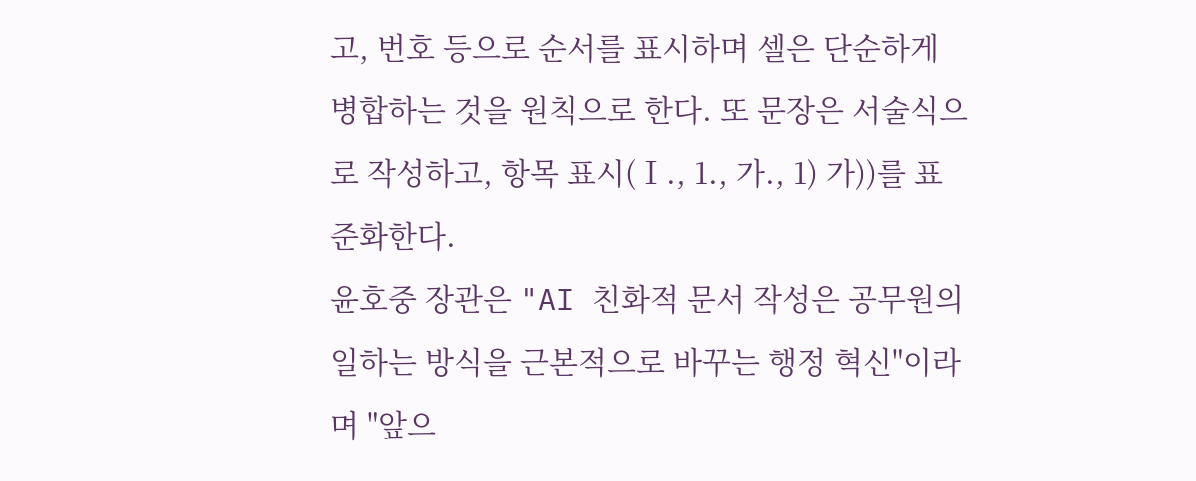고, 번호 등으로 순서를 표시하며 셀은 단순하게 병합하는 것을 원칙으로 한다. 또 문장은 서술식으로 작성하고, 항목 표시(Ⅰ., 1., 가., 1) 가))를 표준화한다.
윤호중 장관은 "AI 친화적 문서 작성은 공무원의 일하는 방식을 근본적으로 바꾸는 행정 혁신"이라며 "앞으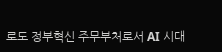로도 정부혁신 주무부처로서 AI 시대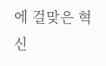에 걸맞은 혁신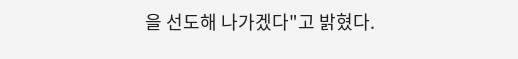을 선도해 나가겠다"고 밝혔다.